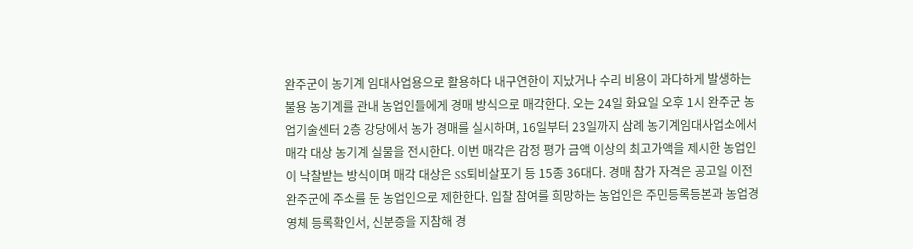완주군이 농기계 임대사업용으로 활용하다 내구연한이 지났거나 수리 비용이 과다하게 발생하는 불용 농기계를 관내 농업인들에게 경매 방식으로 매각한다. 오는 24일 화요일 오후 1시 완주군 농업기술센터 2층 강당에서 농가 경매를 실시하며, 16일부터 23일까지 삼례 농기계임대사업소에서 매각 대상 농기계 실물을 전시한다. 이번 매각은 감정 평가 금액 이상의 최고가액을 제시한 농업인이 낙찰받는 방식이며 매각 대상은 SS퇴비살포기 등 15종 36대다. 경매 참가 자격은 공고일 이전 완주군에 주소를 둔 농업인으로 제한한다. 입찰 참여를 희망하는 농업인은 주민등록등본과 농업경영체 등록확인서, 신분증을 지참해 경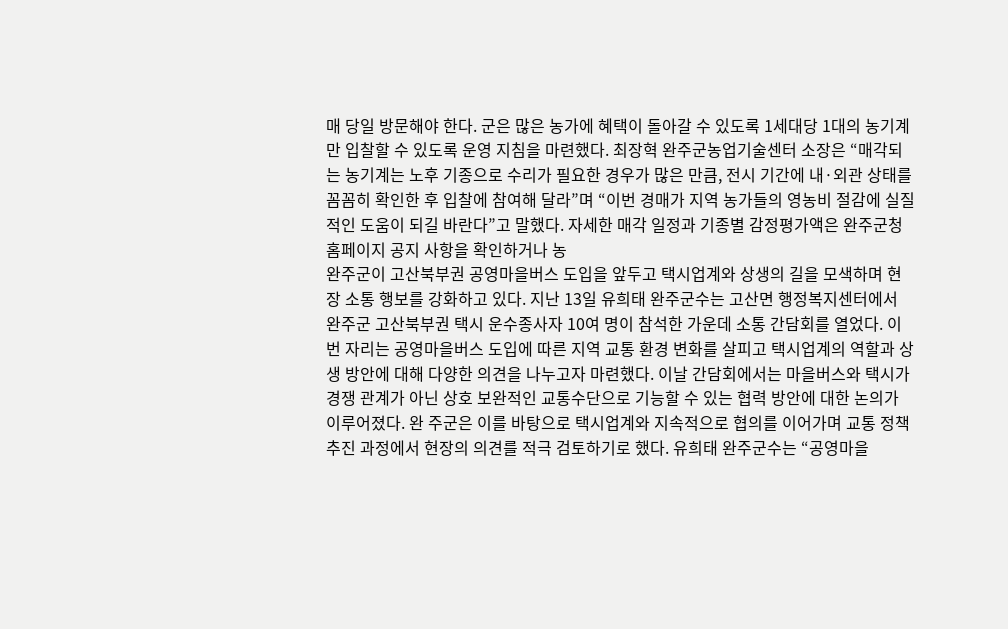매 당일 방문해야 한다. 군은 많은 농가에 혜택이 돌아갈 수 있도록 1세대당 1대의 농기계만 입찰할 수 있도록 운영 지침을 마련했다. 최장혁 완주군농업기술센터 소장은 “매각되는 농기계는 노후 기종으로 수리가 필요한 경우가 많은 만큼, 전시 기간에 내·외관 상태를 꼼꼼히 확인한 후 입찰에 참여해 달라”며 “이번 경매가 지역 농가들의 영농비 절감에 실질적인 도움이 되길 바란다”고 말했다. 자세한 매각 일정과 기종별 감정평가액은 완주군청 홈페이지 공지 사항을 확인하거나 농
완주군이 고산북부권 공영마을버스 도입을 앞두고 택시업계와 상생의 길을 모색하며 현장 소통 행보를 강화하고 있다. 지난 13일 유희태 완주군수는 고산면 행정복지센터에서 완주군 고산북부권 택시 운수종사자 10여 명이 참석한 가운데 소통 간담회를 열었다. 이번 자리는 공영마을버스 도입에 따른 지역 교통 환경 변화를 살피고 택시업계의 역할과 상생 방안에 대해 다양한 의견을 나누고자 마련했다. 이날 간담회에서는 마을버스와 택시가 경쟁 관계가 아닌 상호 보완적인 교통수단으로 기능할 수 있는 협력 방안에 대한 논의가 이루어졌다. 완 주군은 이를 바탕으로 택시업계와 지속적으로 협의를 이어가며 교통 정책 추진 과정에서 현장의 의견를 적극 검토하기로 했다. 유희태 완주군수는 “공영마을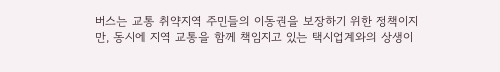버스는 교통 취약지역 주민들의 이동권을 보장하기 위한 정책이지만, 동시에 지역 교통을 함께 책임지고 있는 택시업계와의 상생이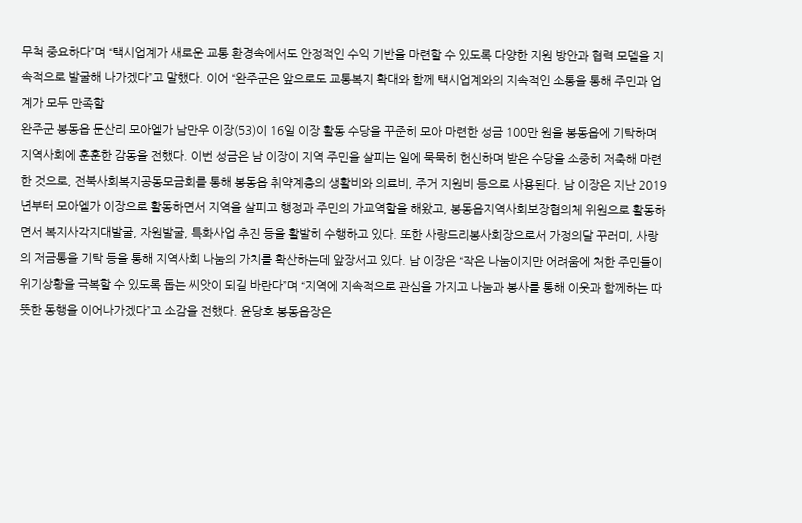무척 중요하다”며 “택시업계가 새로운 교통 환경속에서도 안정적인 수익 기반을 마련할 수 있도록 다양한 지원 방안과 협력 모델을 지속적으로 발굴해 나가겠다”고 말했다. 이어 “완주군은 앞으로도 교통복지 확대와 함께 택시업계와의 지속적인 소통을 통해 주민과 업계가 모두 만족할
완주군 봉동읍 둔산리 모아엘가 남만우 이장(53)이 16일 이장 활동 수당을 꾸준히 모아 마련한 성금 100만 원을 봉동읍에 기탁하며 지역사회에 훈훈한 감동을 전했다. 이번 성금은 남 이장이 지역 주민을 살피는 일에 묵묵히 헌신하며 받은 수당을 소중히 저축해 마련한 것으로, 전북사회복지공동모금회를 통해 봉동읍 취약계층의 생활비와 의료비, 주거 지원비 등으로 사용된다. 남 이장은 지난 2019년부터 모아엘가 이장으로 활동하면서 지역을 살피고 행정과 주민의 가교역할을 해왔고, 봉동읍지역사회보장협의체 위원으로 활동하면서 복지사각지대발굴, 자원발굴, 특화사업 추진 등을 활발히 수행하고 있다. 또한 사랑드리봉사회장으로서 가정의달 꾸러미, 사랑의 저금통을 기탁 등을 통해 지역사회 나눔의 가치를 확산하는데 앞장서고 있다. 남 이장은 “작은 나눔이지만 어려움에 처한 주민들이 위기상황을 극복할 수 있도록 돕는 씨앗이 되길 바란다”며 “지역에 지속적으로 관심을 가지고 나눔과 봉사를 통해 이웃과 함께하는 따뜻한 동행을 이어나가겠다”고 소감을 전했다. 윤당호 봉동읍장은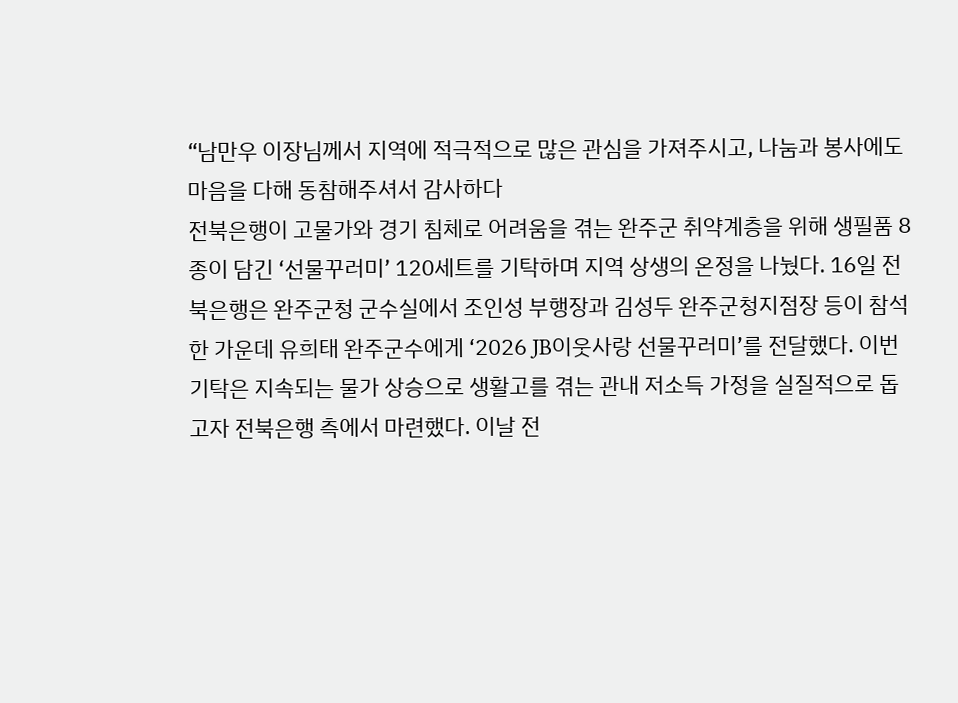“남만우 이장님께서 지역에 적극적으로 많은 관심을 가져주시고, 나눔과 봉사에도 마음을 다해 동참해주셔서 감사하다
전북은행이 고물가와 경기 침체로 어려움을 겪는 완주군 취약계층을 위해 생필품 8종이 담긴 ‘선물꾸러미’ 120세트를 기탁하며 지역 상생의 온정을 나눴다. 16일 전북은행은 완주군청 군수실에서 조인성 부행장과 김성두 완주군청지점장 등이 참석한 가운데 유희태 완주군수에게 ‘2026 JB이웃사랑 선물꾸러미’를 전달했다. 이번 기탁은 지속되는 물가 상승으로 생활고를 겪는 관내 저소득 가정을 실질적으로 돕고자 전북은행 측에서 마련했다. 이날 전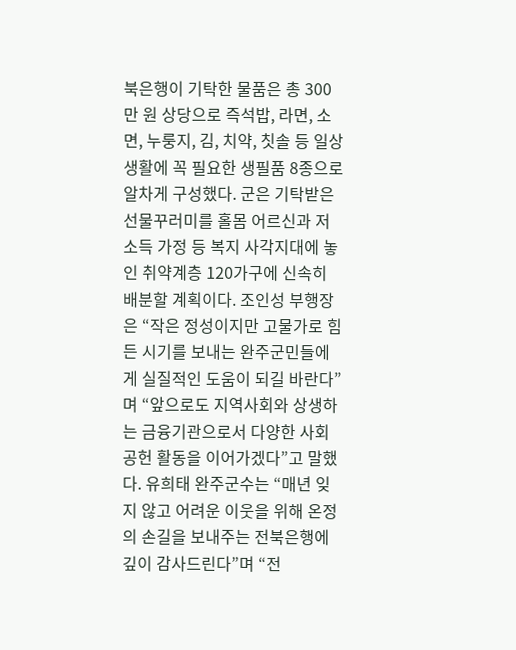북은행이 기탁한 물품은 총 300만 원 상당으로 즉석밥, 라면, 소면, 누룽지, 김, 치약, 칫솔 등 일상생활에 꼭 필요한 생필품 8종으로 알차게 구성했다. 군은 기탁받은 선물꾸러미를 홀몸 어르신과 저소득 가정 등 복지 사각지대에 놓인 취약계층 120가구에 신속히 배분할 계획이다. 조인성 부행장은 “작은 정성이지만 고물가로 힘든 시기를 보내는 완주군민들에게 실질적인 도움이 되길 바란다”며 “앞으로도 지역사회와 상생하는 금융기관으로서 다양한 사회공헌 활동을 이어가겠다”고 말했다. 유희태 완주군수는 “매년 잊지 않고 어려운 이웃을 위해 온정의 손길을 보내주는 전북은행에 깊이 감사드린다”며 “전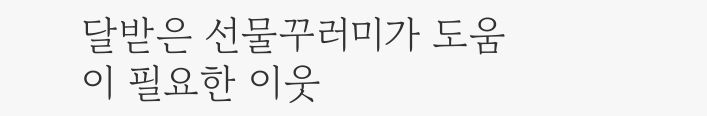달받은 선물꾸러미가 도움이 필요한 이웃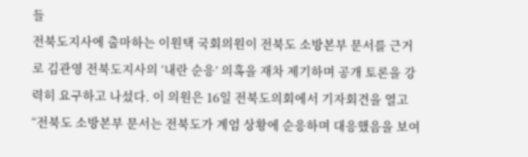들
전북도지사에 출마하는 이원택 국회의원이 전북도 소방본부 문서를 근거로 김관영 전북도지사의 ‘내란 순응’ 의혹을 재차 제기하며 공개 토론을 강력히 요구하고 나섰다. 이 의원은 16일 전북도의회에서 기자회견을 열고 “전북도 소방본부 문서는 전북도가 계엄 상황에 순응하며 대응했음을 보여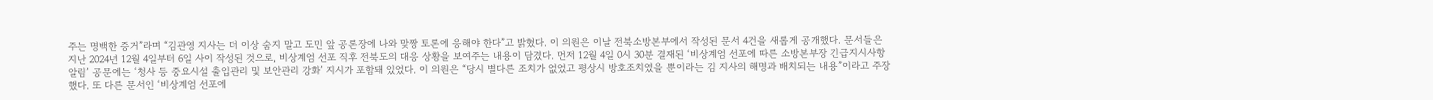주는 명백한 증거”라며 “김관영 지사는 더 이상 숨지 말고 도민 앞 공론장에 나와 맞짱 토론에 응해야 한다”고 밝혔다. 이 의원은 이날 전북소방본부에서 작성된 문서 4건을 새롭게 공개했다. 문서들은 지난 2024년 12월 4일부터 6일 사이 작성된 것으로, 비상계엄 선포 직후 전북도의 대응 상황을 보여주는 내용이 담겼다. 먼저 12월 4일 0시 30분 결재된 ‘비상계엄 선포에 따른 소방본부장 긴급지시사항 알림’ 공문에는 ‘청사 등 중요시설 출입관리 및 보안관리 강화’ 지시가 포함돼 있었다. 이 의원은 “당시 별다른 조치가 없었고 평상시 방호조치였을 뿐이라는 김 지사의 해명과 배치되는 내용”이라고 주장했다. 또 다른 문서인 ‘비상계엄 선포에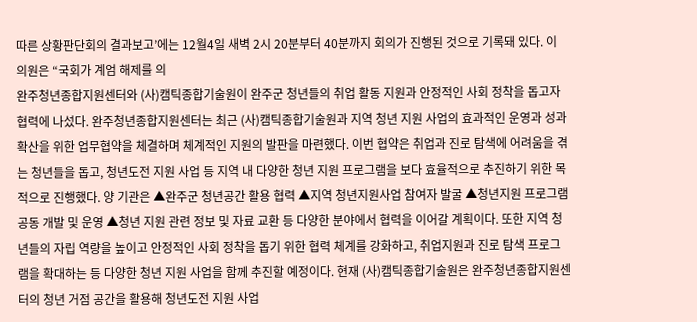따른 상황판단회의 결과보고’에는 12월4일 새벽 2시 20분부터 40분까지 회의가 진행된 것으로 기록돼 있다. 이 의원은 “국회가 계엄 해제를 의
완주청년종합지원센터와 (사)캠틱종합기술원이 완주군 청년들의 취업 활동 지원과 안정적인 사회 정착을 돕고자 협력에 나섰다. 완주청년종합지원센터는 최근 (사)캠틱종합기술원과 지역 청년 지원 사업의 효과적인 운영과 성과 확산을 위한 업무협약을 체결하며 체계적인 지원의 발판을 마련했다. 이번 협약은 취업과 진로 탐색에 어려움을 겪는 청년들을 돕고, 청년도전 지원 사업 등 지역 내 다양한 청년 지원 프로그램을 보다 효율적으로 추진하기 위한 목적으로 진행했다. 양 기관은 ▲완주군 청년공간 활용 협력 ▲지역 청년지원사업 참여자 발굴 ▲청년지원 프로그램 공동 개발 및 운영 ▲청년 지원 관련 정보 및 자료 교환 등 다양한 분야에서 협력을 이어갈 계획이다. 또한 지역 청년들의 자립 역량을 높이고 안정적인 사회 정착을 돕기 위한 협력 체계를 강화하고, 취업지원과 진로 탐색 프로그램을 확대하는 등 다양한 청년 지원 사업을 함께 추진할 예정이다. 현재 (사)캠틱종합기술원은 완주청년종합지원센터의 청년 거점 공간을 활용해 청년도전 지원 사업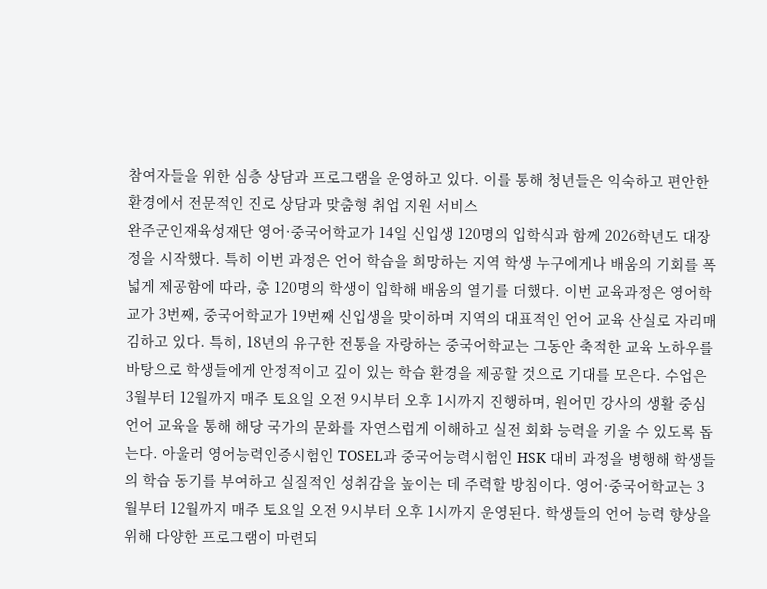참여자들을 위한 심층 상담과 프로그램을 운영하고 있다. 이를 통해 청년들은 익숙하고 편안한 환경에서 전문적인 진로 상담과 맞춤형 취업 지원 서비스
완주군인재육성재단 영어·중국어학교가 14일 신입생 120명의 입학식과 함께 2026학년도 대장정을 시작했다. 특히 이번 과정은 언어 학습을 희망하는 지역 학생 누구에게나 배움의 기회를 폭넓게 제공함에 따라, 총 120명의 학생이 입학해 배움의 열기를 더했다. 이번 교육과정은 영어학교가 3번째, 중국어학교가 19번째 신입생을 맞이하며 지역의 대표적인 언어 교육 산실로 자리매김하고 있다. 특히, 18년의 유구한 전통을 자랑하는 중국어학교는 그동안 축적한 교육 노하우를 바탕으로 학생들에게 안정적이고 깊이 있는 학습 환경을 제공할 것으로 기대를 모은다. 수업은 3월부터 12월까지 매주 토요일 오전 9시부터 오후 1시까지 진행하며, 원어민 강사의 생활 중심 언어 교육을 통해 해당 국가의 문화를 자연스럽게 이해하고 실전 회화 능력을 키울 수 있도록 돕는다. 아울러 영어능력인증시험인 TOSEL과 중국어능력시험인 HSK 대비 과정을 병행해 학생들의 학습 동기를 부여하고 실질적인 성취감을 높이는 데 주력할 방침이다. 영어·중국어학교는 3월부터 12월까지 매주 토요일 오전 9시부터 오후 1시까지 운영된다. 학생들의 언어 능력 향상을 위해 다양한 프로그램이 마련되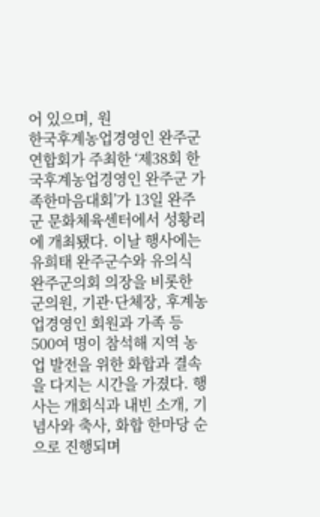어 있으며, 원
한국후계농업경영인 완주군연합회가 주최한 ‘제38회 한국후계농업경영인 완주군 가족한마음대회’가 13일 완주군 문화체육센터에서 성황리에 개최됐다. 이날 행사에는 유희태 완주군수와 유의식 완주군의회 의장을 비롯한 군의원, 기관·단체장, 후계농업경영인 회원과 가족 등 500여 명이 참석해 지역 농업 발전을 위한 화합과 결속을 다지는 시간을 가졌다. 행사는 개회식과 내빈 소개, 기념사와 축사, 화합 한마당 순으로 진행되며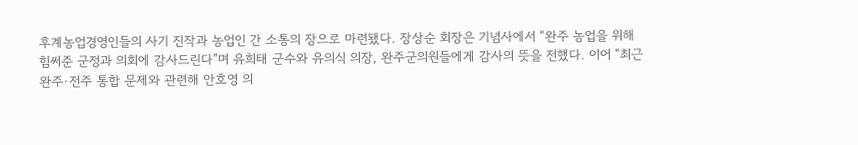후계농업경영인들의 사기 진작과 농업인 간 소통의 장으로 마련됐다. 장상순 회장은 기념사에서 “완주 농업을 위해 힘써준 군정과 의회에 감사드린다”며 유희태 군수와 유의식 의장, 완주군의원들에게 감사의 뜻을 전했다. 이어 “최근 완주·전주 통합 문제와 관련해 안호영 의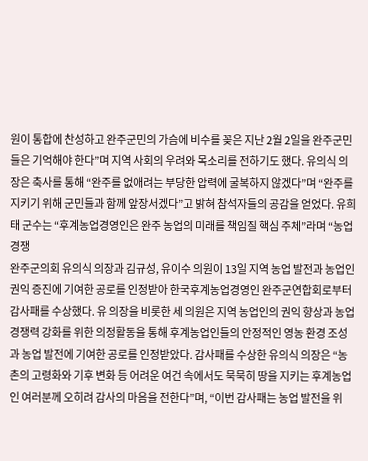원이 통합에 찬성하고 완주군민의 가슴에 비수를 꽂은 지난 2월 2일을 완주군민들은 기억해야 한다”며 지역 사회의 우려와 목소리를 전하기도 했다. 유의식 의장은 축사를 통해 “완주를 없애려는 부당한 압력에 굴복하지 않겠다”며 “완주를 지키기 위해 군민들과 함께 앞장서겠다”고 밝혀 참석자들의 공감을 얻었다. 유희태 군수는 “후계농업경영인은 완주 농업의 미래를 책임질 핵심 주체”라며 “농업 경쟁
완주군의회 유의식 의장과 김규성, 유이수 의원이 13일 지역 농업 발전과 농업인 권익 증진에 기여한 공로를 인정받아 한국후계농업경영인 완주군연합회로부터 감사패를 수상했다. 유 의장을 비롯한 세 의원은 지역 농업인의 권익 향상과 농업 경쟁력 강화를 위한 의정활동을 통해 후계농업인들의 안정적인 영농 환경 조성과 농업 발전에 기여한 공로를 인정받았다. 감사패를 수상한 유의식 의장은 “농촌의 고령화와 기후 변화 등 어려운 여건 속에서도 묵묵히 땅을 지키는 후계농업인 여러분께 오히려 감사의 마음을 전한다”며, “이번 감사패는 농업 발전을 위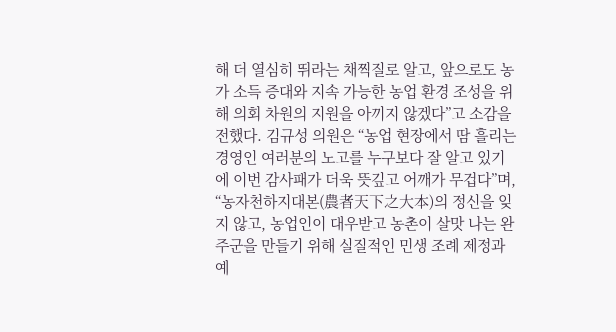해 더 열심히 뛰라는 채찍질로 알고, 앞으로도 농가 소득 증대와 지속 가능한 농업 환경 조성을 위해 의회 차원의 지원을 아끼지 않겠다”고 소감을 전했다. 김규성 의원은 “농업 현장에서 땀 흘리는 경영인 여러분의 노고를 누구보다 잘 알고 있기에 이번 감사패가 더욱 뜻깊고 어깨가 무겁다”며, “농자천하지대본(農者天下之大本)의 정신을 잊지 않고, 농업인이 대우받고 농촌이 살맛 나는 완주군을 만들기 위해 실질적인 민생 조례 제정과 예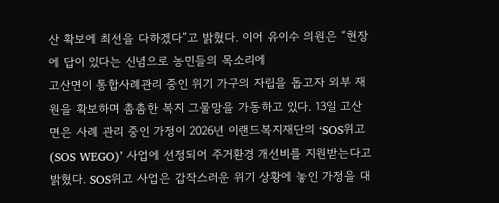산 확보에 최선을 다하겠다”고 밝혔다. 이어 유이수 의원은 “현장에 답이 있다는 신념으로 농민들의 목소리에
고산면이 통합사례관리 중인 위기 가구의 자립을 돕고자 외부 재원을 확보하며 촘촘한 복지 그물망을 가동하고 있다. 13일 고산면은 사례 관리 중인 가정이 2026년 이랜드복지재단의 ‘SOS위고(SOS WEGO)’ 사업에 선정되어 주거환경 개선비를 지원받는다고 밝혔다. SOS위고 사업은 갑작스러운 위기 상황에 놓인 가정을 대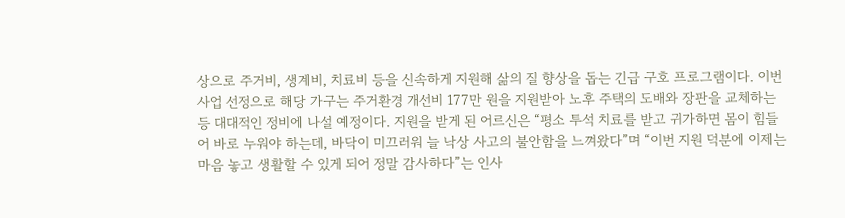상으로 주거비, 생계비, 치료비 등을 신속하게 지원해 삶의 질 향상을 돕는 긴급 구호 프로그램이다. 이번 사업 선정으로 해당 가구는 주거환경 개선비 177만 원을 지원받아 노후 주택의 도배와 장판을 교체하는 등 대대적인 정비에 나설 예정이다. 지원을 받게 된 어르신은 “평소 투석 치료를 받고 귀가하면 몸이 힘들어 바로 누워야 하는데, 바닥이 미끄러워 늘 낙상 사고의 불안함을 느껴왔다”며 “이번 지원 덕분에 이제는 마음 놓고 생활할 수 있게 되어 정말 감사하다”는 인사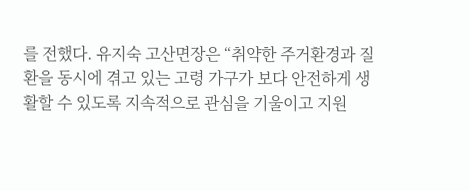를 전했다. 유지숙 고산면장은 “취약한 주거환경과 질환을 동시에 겪고 있는 고령 가구가 보다 안전하게 생활할 수 있도록 지속적으로 관심을 기울이고 지원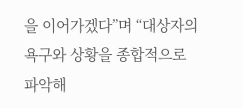을 이어가겠다”며 “대상자의 욕구와 상황을 종합적으로 파악해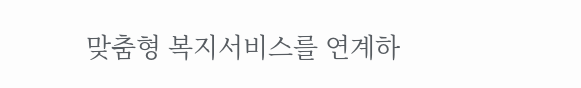맞춤형 복지서비스를 연계하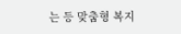는 등 맞춤형 복지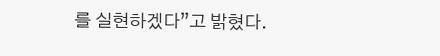를 실현하겠다”고 밝혔다.